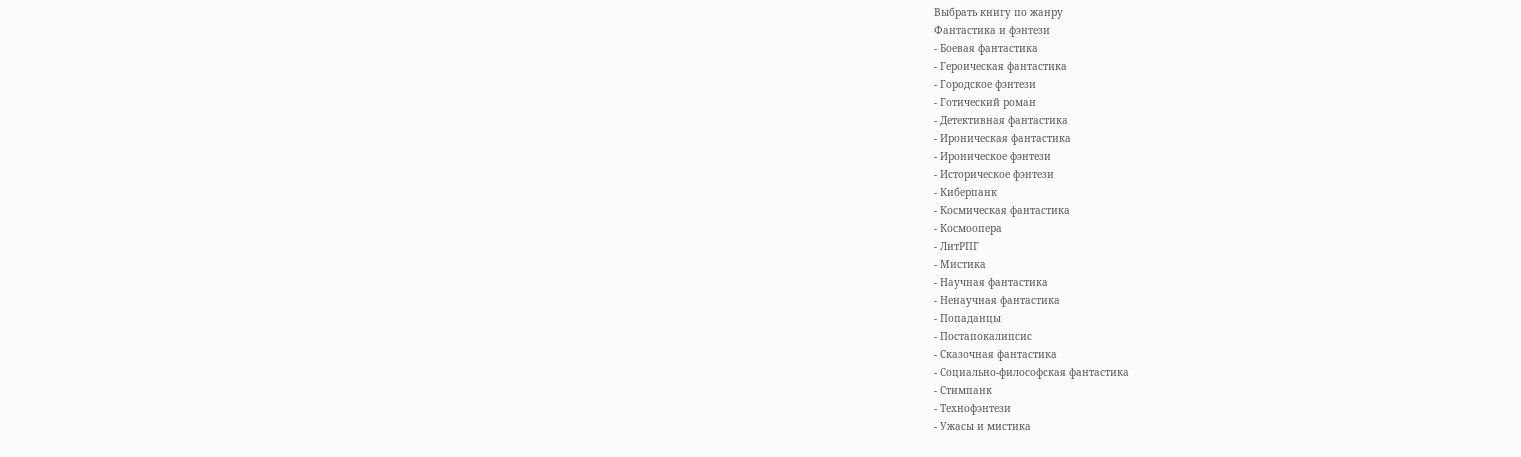Выбрать книгу по жанру
Фантастика и фэнтези
- Боевая фантастика
- Героическая фантастика
- Городское фэнтези
- Готический роман
- Детективная фантастика
- Ироническая фантастика
- Ироническое фэнтези
- Историческое фэнтези
- Киберпанк
- Космическая фантастика
- Космоопера
- ЛитРПГ
- Мистика
- Научная фантастика
- Ненаучная фантастика
- Попаданцы
- Постапокалипсис
- Сказочная фантастика
- Социально-философская фантастика
- Стимпанк
- Технофэнтези
- Ужасы и мистика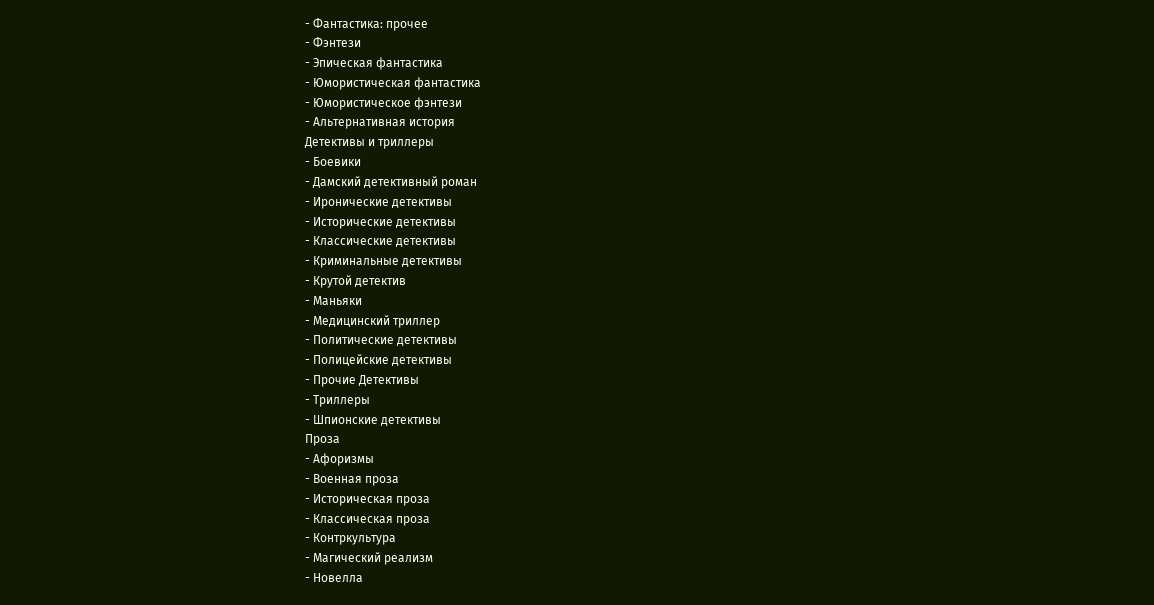- Фантастика: прочее
- Фэнтези
- Эпическая фантастика
- Юмористическая фантастика
- Юмористическое фэнтези
- Альтернативная история
Детективы и триллеры
- Боевики
- Дамский детективный роман
- Иронические детективы
- Исторические детективы
- Классические детективы
- Криминальные детективы
- Крутой детектив
- Маньяки
- Медицинский триллер
- Политические детективы
- Полицейские детективы
- Прочие Детективы
- Триллеры
- Шпионские детективы
Проза
- Афоризмы
- Военная проза
- Историческая проза
- Классическая проза
- Контркультура
- Магический реализм
- Новелла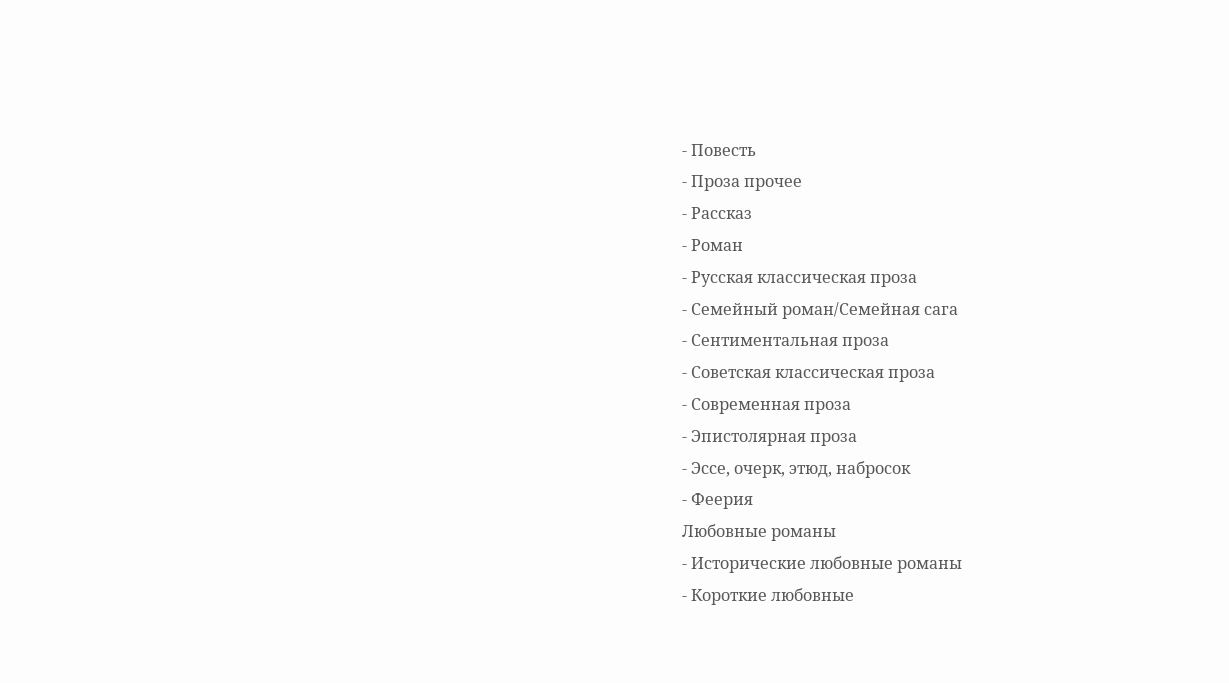- Повесть
- Проза прочее
- Рассказ
- Роман
- Русская классическая проза
- Семейный роман/Семейная сага
- Сентиментальная проза
- Советская классическая проза
- Современная проза
- Эпистолярная проза
- Эссе, очерк, этюд, набросок
- Феерия
Любовные романы
- Исторические любовные романы
- Короткие любовные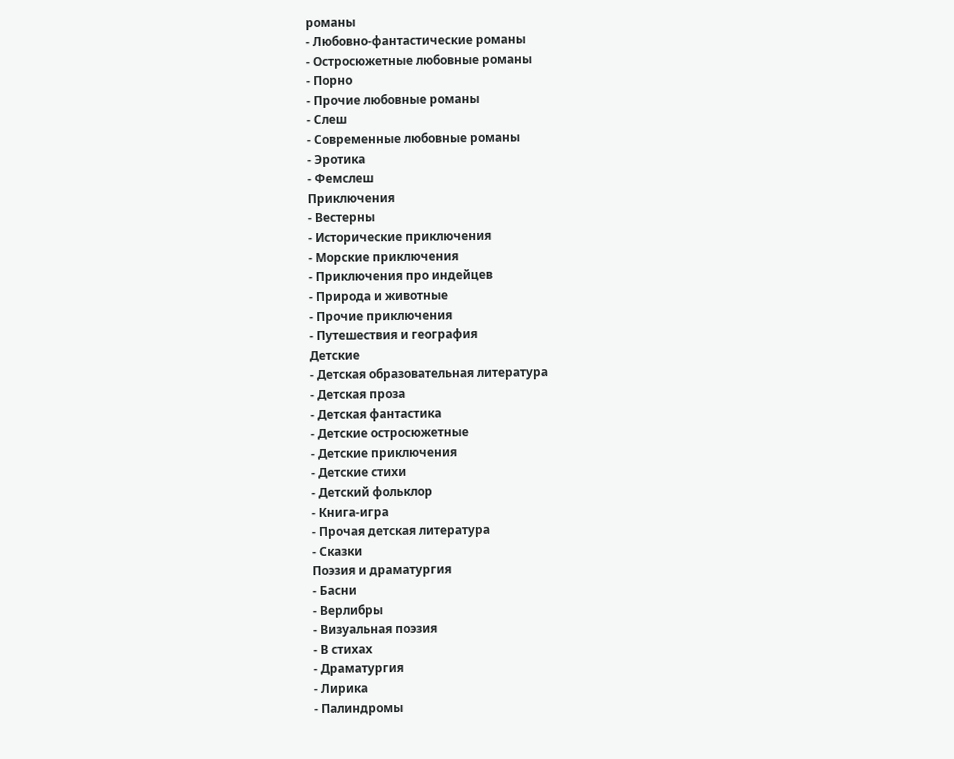романы
- Любовно-фантастические романы
- Остросюжетные любовные романы
- Порно
- Прочие любовные романы
- Слеш
- Современные любовные романы
- Эротика
- Фемслеш
Приключения
- Вестерны
- Исторические приключения
- Морские приключения
- Приключения про индейцев
- Природа и животные
- Прочие приключения
- Путешествия и география
Детские
- Детская образовательная литература
- Детская проза
- Детская фантастика
- Детские остросюжетные
- Детские приключения
- Детские стихи
- Детский фольклор
- Книга-игра
- Прочая детская литература
- Сказки
Поэзия и драматургия
- Басни
- Верлибры
- Визуальная поэзия
- В стихах
- Драматургия
- Лирика
- Палиндромы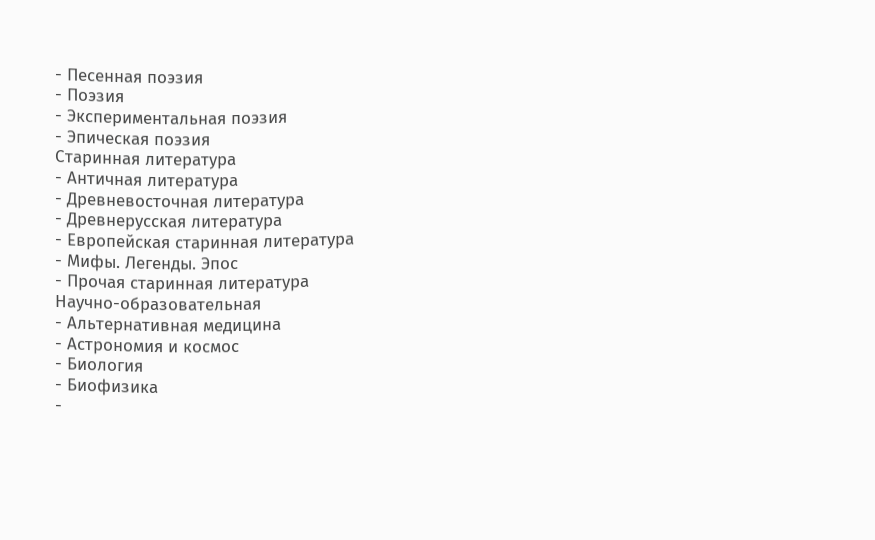- Песенная поэзия
- Поэзия
- Экспериментальная поэзия
- Эпическая поэзия
Старинная литература
- Античная литература
- Древневосточная литература
- Древнерусская литература
- Европейская старинная литература
- Мифы. Легенды. Эпос
- Прочая старинная литература
Научно-образовательная
- Альтернативная медицина
- Астрономия и космос
- Биология
- Биофизика
-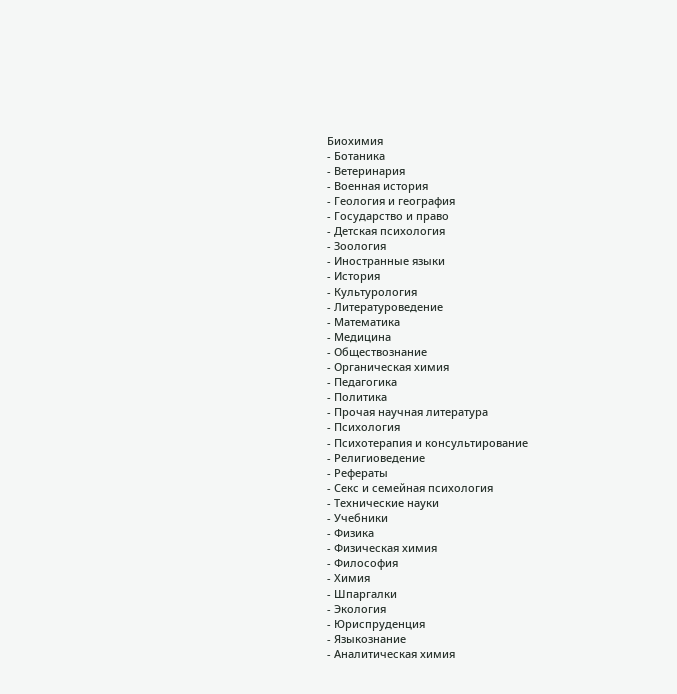Биохимия
- Ботаника
- Ветеринария
- Военная история
- Геология и география
- Государство и право
- Детская психология
- Зоология
- Иностранные языки
- История
- Культурология
- Литературоведение
- Математика
- Медицина
- Обществознание
- Органическая химия
- Педагогика
- Политика
- Прочая научная литература
- Психология
- Психотерапия и консультирование
- Религиоведение
- Рефераты
- Секс и семейная психология
- Технические науки
- Учебники
- Физика
- Физическая химия
- Философия
- Химия
- Шпаргалки
- Экология
- Юриспруденция
- Языкознание
- Аналитическая химия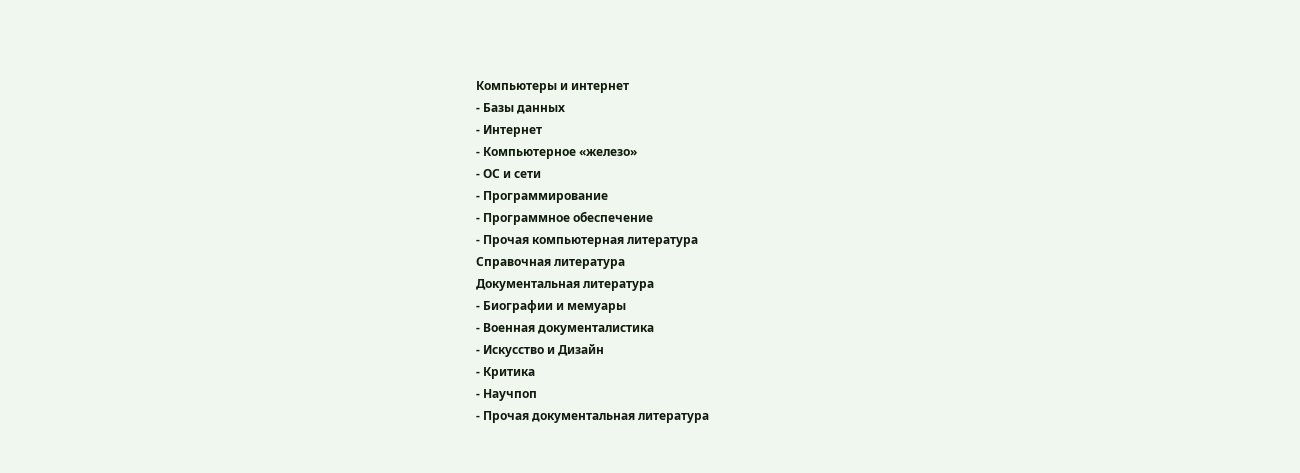Компьютеры и интернет
- Базы данных
- Интернет
- Компьютерное «железо»
- ОС и сети
- Программирование
- Программное обеспечение
- Прочая компьютерная литература
Справочная литература
Документальная литература
- Биографии и мемуары
- Военная документалистика
- Искусство и Дизайн
- Критика
- Научпоп
- Прочая документальная литература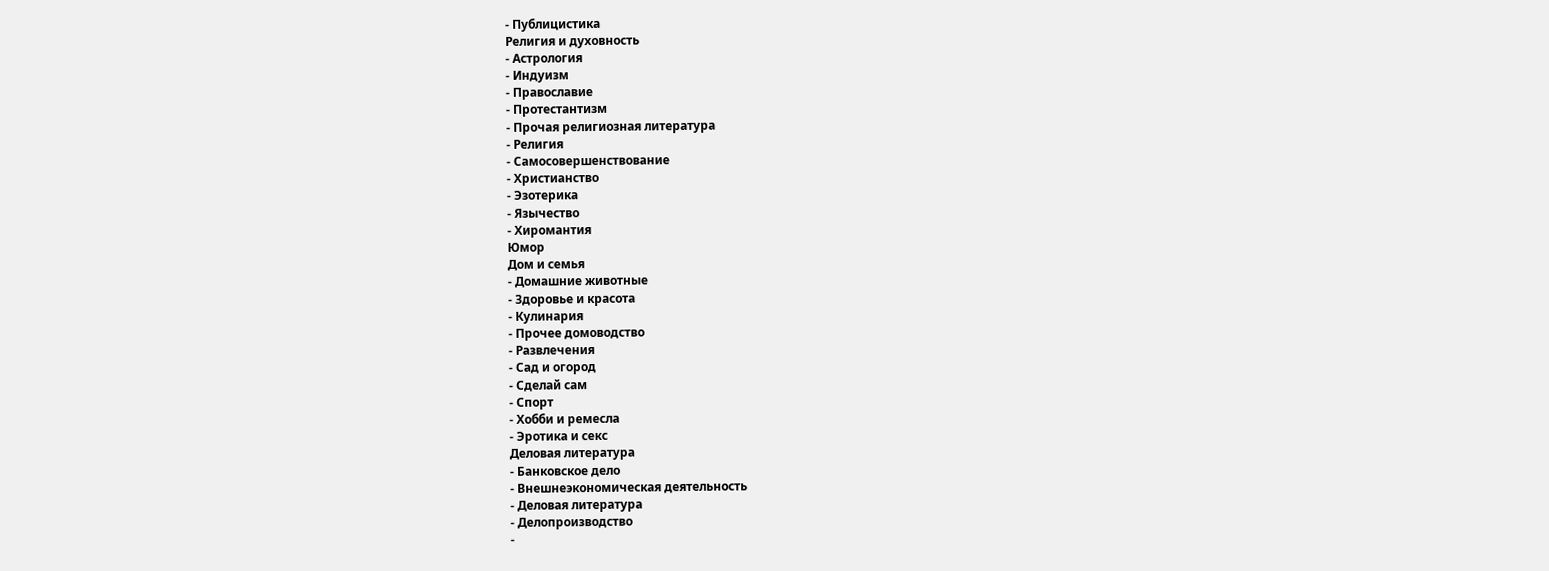- Публицистика
Религия и духовность
- Астрология
- Индуизм
- Православие
- Протестантизм
- Прочая религиозная литература
- Религия
- Самосовершенствование
- Христианство
- Эзотерика
- Язычество
- Хиромантия
Юмор
Дом и семья
- Домашние животные
- Здоровье и красота
- Кулинария
- Прочее домоводство
- Развлечения
- Сад и огород
- Сделай сам
- Спорт
- Хобби и ремесла
- Эротика и секс
Деловая литература
- Банковское дело
- Внешнеэкономическая деятельность
- Деловая литература
- Делопроизводство
-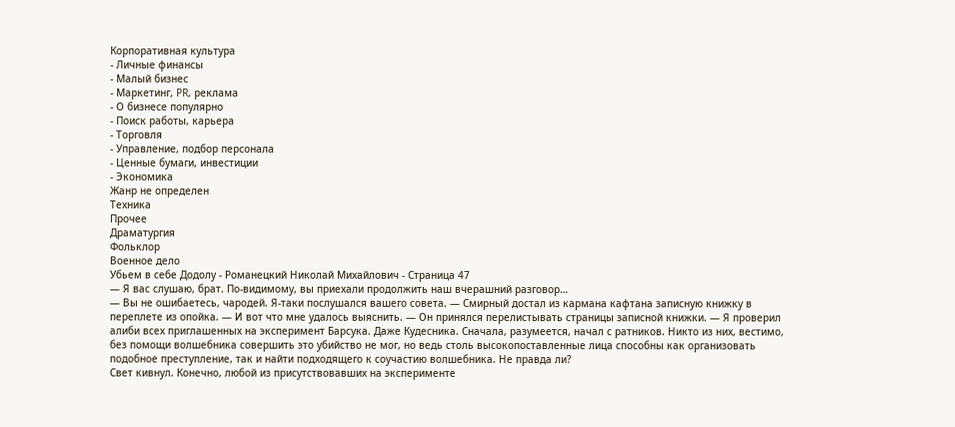Корпоративная культура
- Личные финансы
- Малый бизнес
- Маркетинг, PR, реклама
- О бизнесе популярно
- Поиск работы, карьера
- Торговля
- Управление, подбор персонала
- Ценные бумаги, инвестиции
- Экономика
Жанр не определен
Техника
Прочее
Драматургия
Фольклор
Военное дело
Убьем в себе Додолу - Романецкий Николай Михайлович - Страница 47
— Я вас слушаю, брат. По-видимому, вы приехали продолжить наш вчерашний разговор…
— Вы не ошибаетесь, чародей. Я-таки послушался вашего совета. — Смирный достал из кармана кафтана записную книжку в переплете из опойка. — И вот что мне удалось выяснить. — Он принялся перелистывать страницы записной книжки. — Я проверил алиби всех приглашенных на эксперимент Барсука. Даже Кудесника. Сначала, разумеется, начал с ратников. Никто из них, вестимо, без помощи волшебника совершить это убийство не мог, но ведь столь высокопоставленные лица способны как организовать подобное преступление, так и найти подходящего к соучастию волшебника. Не правда ли?
Свет кивнул. Конечно, любой из присутствовавших на эксперименте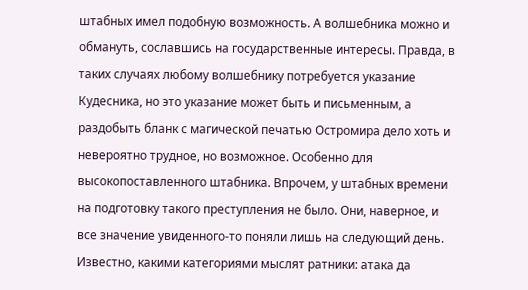штабных имел подобную возможность. А волшебника можно и обмануть, сославшись на государственные интересы. Правда, в таких случаях любому волшебнику потребуется указание Кудесника, но это указание может быть и письменным, а раздобыть бланк с магической печатью Остромира дело хоть и невероятно трудное, но возможное. Особенно для высокопоставленного штабника. Впрочем, у штабных времени на подготовку такого преступления не было. Они, наверное, и все значение увиденного-то поняли лишь на следующий день. Известно, какими категориями мыслят ратники: атака да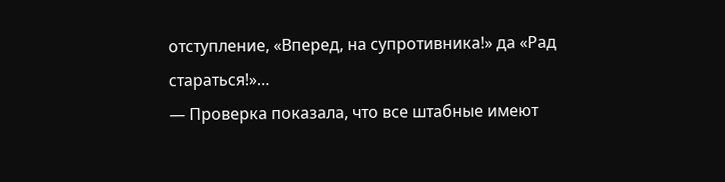отступление, «Вперед, на супротивника!» да «Рад стараться!»…
— Проверка показала, что все штабные имеют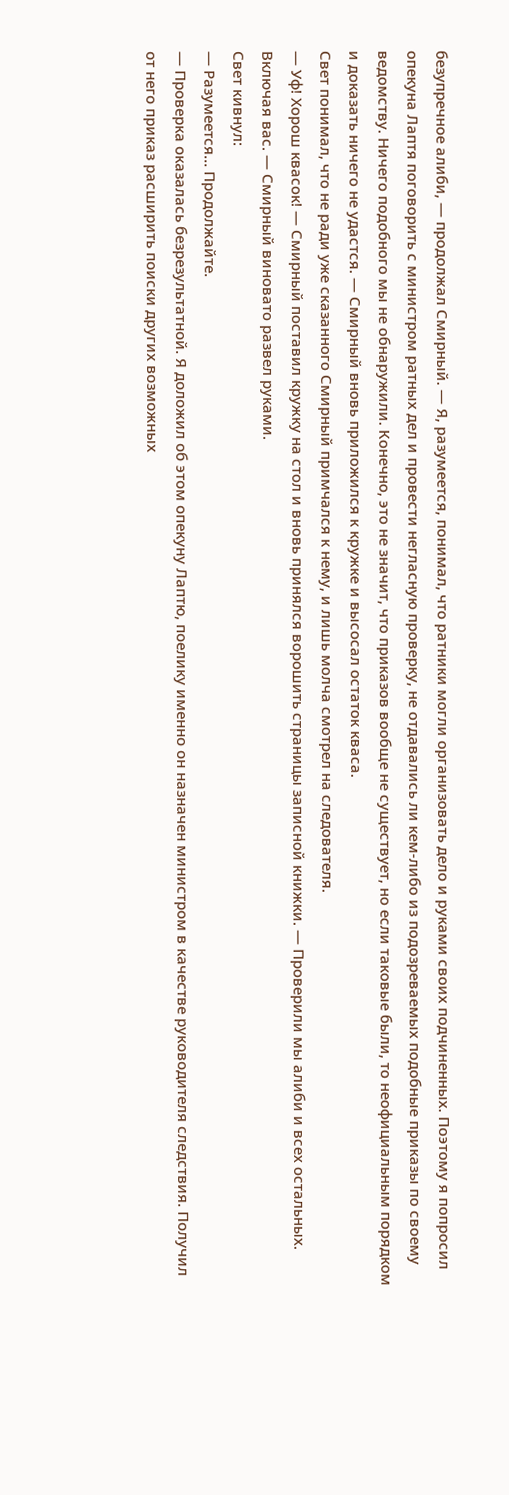безупречное алиби, — продолжал Смирный. — Я, разумеется, понимал, что ратники могли организовать дело и руками своих подчиненных. Поэтому я попросил опекуна Лаптя поговорить с министром ратных дел и провести негласную проверку, не отдавались ли кем-либо из подозреваемых подобные приказы по своему ведомству. Ничего подобного мы не обнаружили. Конечно, это не значит, что приказов вообще не существует, но если таковые были, то неофициальным порядком и доказать ничего не удастся. — Смирный вновь приложился к кружке и высосал остаток кваса.
Свет понимал, что не ради уже сказанного Смирный примчался к нему, и лишь молча смотрел на следователя.
— Уф! Хорош квасок! — Смирный поставил кружку на стол и вновь принялся ворошить страницы записной книжки. — Проверили мы алиби и всех остальных. Включая вас. — Смирный виновато развел руками.
Свет кивнул:
— Разумеется… Продолжайте.
— Проверка оказалась безрезультатной. Я доложил об этом опекуну Лаптю, поелику именно он назначен министром в качестве руководителя следствия. Получил от него приказ расширить поиски других возможных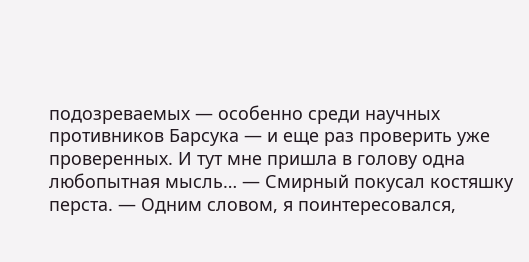подозреваемых — особенно среди научных противников Барсука — и еще раз проверить уже проверенных. И тут мне пришла в голову одна любопытная мысль… — Смирный покусал костяшку перста. — Одним словом, я поинтересовался,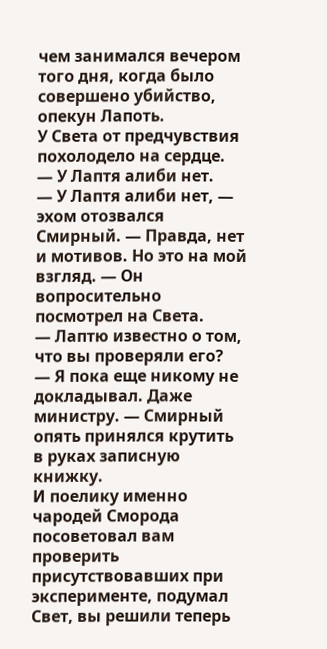чем занимался вечером того дня, когда было совершено убийство, опекун Лапоть.
У Света от предчувствия похолодело на сердце.
— У Лаптя алиби нет.
— У Лаптя алиби нет, — эхом отозвался Смирный. — Правда, нет и мотивов. Но это на мой взгляд. — Он вопросительно посмотрел на Света.
— Лаптю известно о том, что вы проверяли его?
— Я пока еще никому не докладывал. Даже министру. — Смирный опять принялся крутить в руках записную книжку.
И поелику именно чародей Сморода посоветовал вам проверить присутствовавших при эксперименте, подумал Свет, вы решили теперь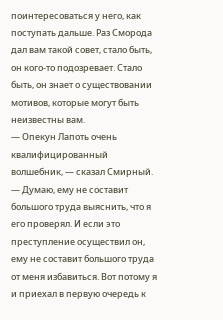поинтересоваться у него, как поступать дальше. Раз Сморода дал вам такой совет, стало быть, он кого-то подозревает. Стало быть, он знает о существовании мотивов, которые могут быть неизвестны вам.
— Опекун Лапоть очень квалифицированный волшебник, — сказал Смирный.
— Думаю, ему не составит большого труда выяснить, что я его проверял. И если это преступление осуществил он, ему не составит большого труда от меня избавиться. Вот потому я и приехал в первую очередь к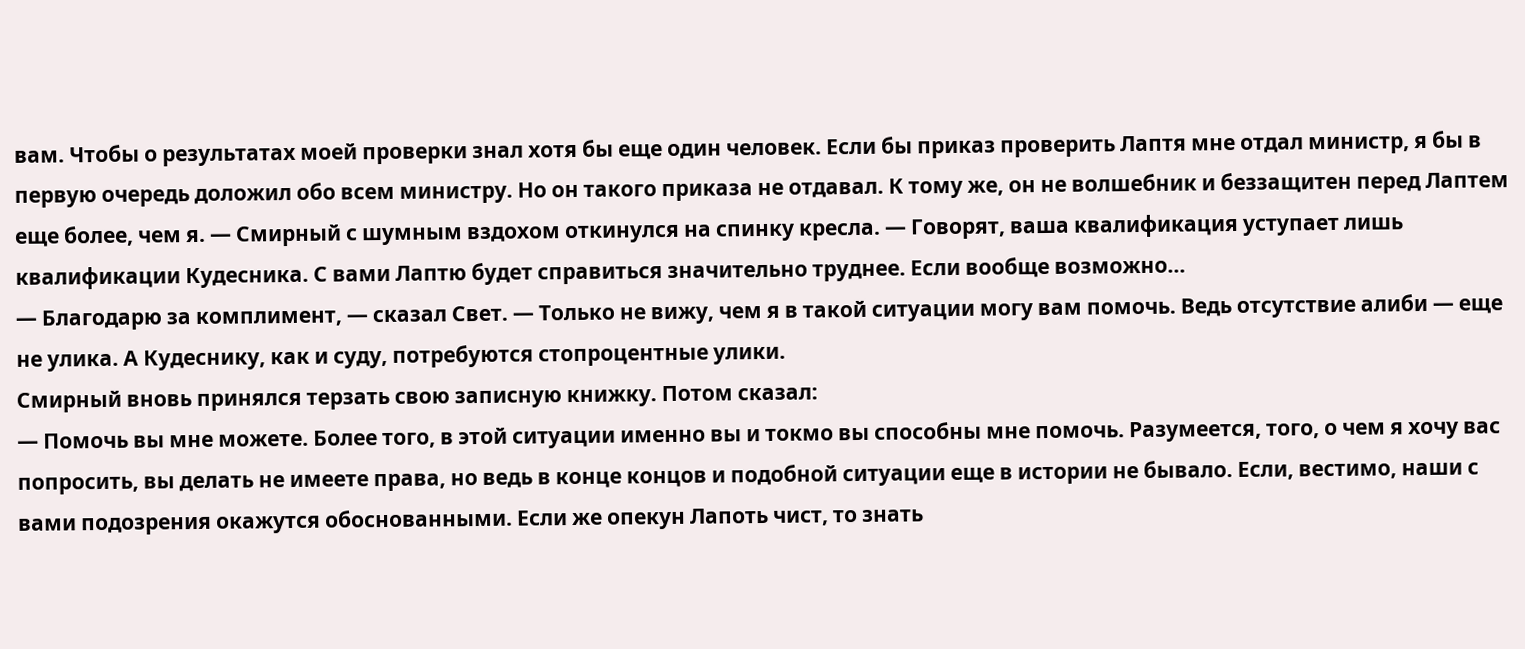вам. Чтобы о результатах моей проверки знал хотя бы еще один человек. Если бы приказ проверить Лаптя мне отдал министр, я бы в первую очередь доложил обо всем министру. Но он такого приказа не отдавал. К тому же, он не волшебник и беззащитен перед Лаптем еще более, чем я. — Смирный с шумным вздохом откинулся на спинку кресла. — Говорят, ваша квалификация уступает лишь квалификации Кудесника. С вами Лаптю будет справиться значительно труднее. Если вообще возможно…
— Благодарю за комплимент, — сказал Свет. — Только не вижу, чем я в такой ситуации могу вам помочь. Ведь отсутствие алиби — еще не улика. А Кудеснику, как и суду, потребуются стопроцентные улики.
Смирный вновь принялся терзать свою записную книжку. Потом сказал:
— Помочь вы мне можете. Более того, в этой ситуации именно вы и токмо вы способны мне помочь. Разумеется, того, о чем я хочу вас попросить, вы делать не имеете права, но ведь в конце концов и подобной ситуации еще в истории не бывало. Если, вестимо, наши с вами подозрения окажутся обоснованными. Если же опекун Лапоть чист, то знать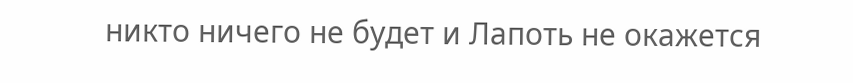никто ничего не будет и Лапоть не окажется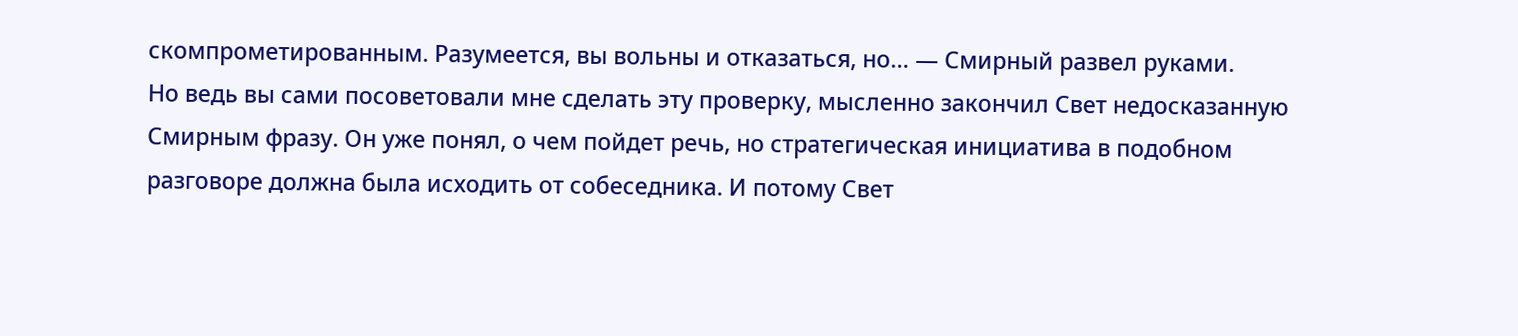скомпрометированным. Разумеется, вы вольны и отказаться, но… — Смирный развел руками.
Но ведь вы сами посоветовали мне сделать эту проверку, мысленно закончил Свет недосказанную Смирным фразу. Он уже понял, о чем пойдет речь, но стратегическая инициатива в подобном разговоре должна была исходить от собеседника. И потому Свет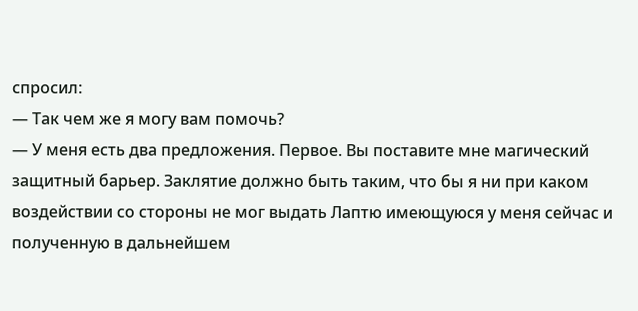спросил:
— Так чем же я могу вам помочь?
— У меня есть два предложения. Первое. Вы поставите мне магический защитный барьер. Заклятие должно быть таким, что бы я ни при каком воздействии со стороны не мог выдать Лаптю имеющуюся у меня сейчас и полученную в дальнейшем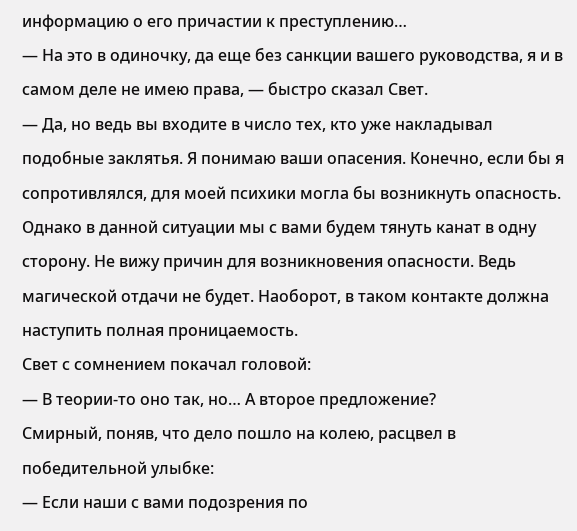информацию о его причастии к преступлению…
— На это в одиночку, да еще без санкции вашего руководства, я и в самом деле не имею права, — быстро сказал Свет.
— Да, но ведь вы входите в число тех, кто уже накладывал подобные заклятья. Я понимаю ваши опасения. Конечно, если бы я сопротивлялся, для моей психики могла бы возникнуть опасность. Однако в данной ситуации мы с вами будем тянуть канат в одну сторону. Не вижу причин для возникновения опасности. Ведь магической отдачи не будет. Наоборот, в таком контакте должна наступить полная проницаемость.
Свет с сомнением покачал головой:
— В теории-то оно так, но… А второе предложение?
Смирный, поняв, что дело пошло на колею, расцвел в победительной улыбке:
— Если наши с вами подозрения по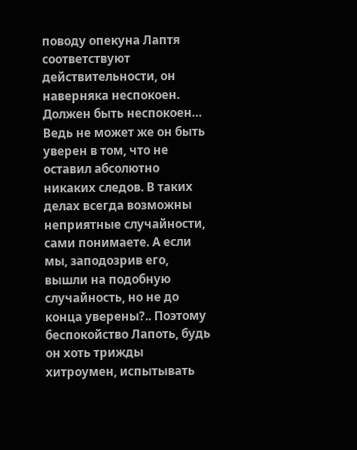поводу опекуна Лаптя соответствуют действительности, он наверняка неспокоен. Должен быть неспокоен… Ведь не может же он быть уверен в том, что не оставил абсолютно никаких следов. В таких делах всегда возможны неприятные случайности, сами понимаете. А если мы, заподозрив его, вышли на подобную случайность, но не до конца уверены?.. Поэтому беспокойство Лапоть, будь он хоть трижды хитроумен, испытывать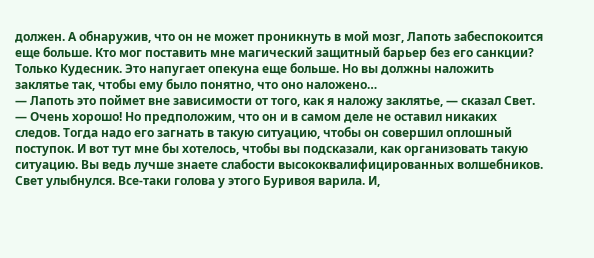должен. А обнаружив, что он не может проникнуть в мой мозг, Лапоть забеспокоится еще больше. Кто мог поставить мне магический защитный барьер без его санкции? Только Кудесник. Это напугает опекуна еще больше. Но вы должны наложить заклятье так, чтобы ему было понятно, что оно наложено…
— Лапоть это поймет вне зависимости от того, как я наложу заклятье, — сказал Свет.
— Очень хорошо! Но предположим, что он и в самом деле не оставил никаких следов. Тогда надо его загнать в такую ситуацию, чтобы он совершил оплошный поступок. И вот тут мне бы хотелось, чтобы вы подсказали, как организовать такую ситуацию. Вы ведь лучше знаете слабости высококвалифицированных волшебников.
Свет улыбнулся. Все-таки голова у этого Буривоя варила. И,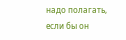надо полагать, если бы он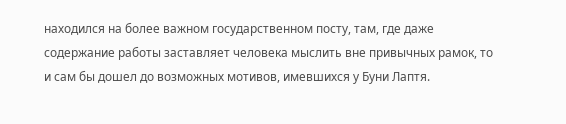находился на более важном государственном посту, там, где даже содержание работы заставляет человека мыслить вне привычных рамок, то и сам бы дошел до возможных мотивов, имевшихся у Буни Лаптя.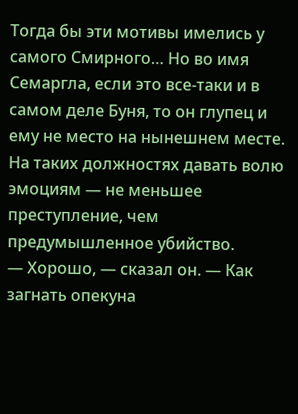Тогда бы эти мотивы имелись у самого Смирного… Но во имя Семаргла, если это все-таки и в самом деле Буня, то он глупец и ему не место на нынешнем месте. На таких должностях давать волю эмоциям — не меньшее преступление, чем предумышленное убийство.
— Хорошо, — сказал он. — Как загнать опекуна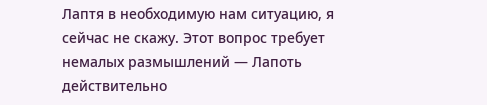Лаптя в необходимую нам ситуацию, я сейчас не скажу. Этот вопрос требует немалых размышлений — Лапоть действительно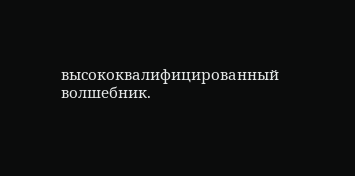высококвалифицированный волшебник.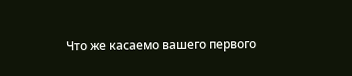Что же касаемо вашего первого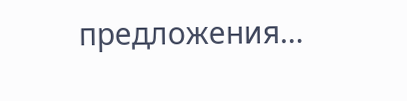предложения…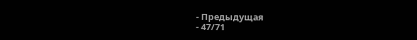- Предыдущая
- 47/71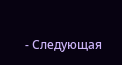- Следующая